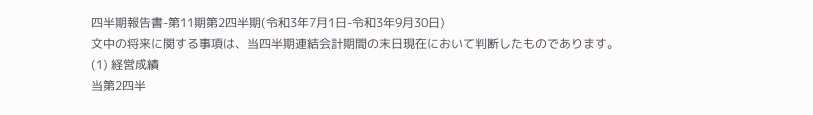四半期報告書-第11期第2四半期(令和3年7月1日-令和3年9月30日)
文中の将来に関する事項は、当四半期連結会計期間の末日現在において判断したものであります。
(1) 経営成績
当第2四半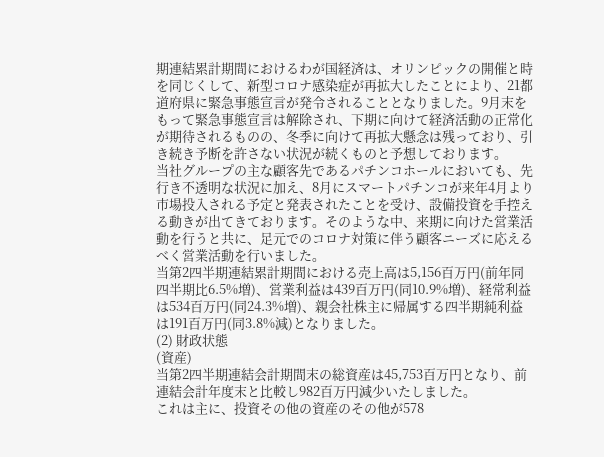期連結累計期間におけるわが国経済は、オリンピックの開催と時を同じくして、新型コロナ感染症が再拡大したことにより、21都道府県に緊急事態宣言が発令されることとなりました。9月末をもって緊急事態宣言は解除され、下期に向けて経済活動の正常化が期待されるものの、冬季に向けて再拡大懸念は残っており、引き続き予断を許さない状況が続くものと予想しております。
当社グループの主な顧客先であるパチンコホールにおいても、先行き不透明な状況に加え、8月にスマートパチンコが来年4月より市場投入される予定と発表されたことを受け、設備投資を手控える動きが出てきております。そのような中、来期に向けた営業活動を行うと共に、足元でのコロナ対策に伴う顧客ニーズに応えるべく営業活動を行いました。
当第2四半期連結累計期間における売上高は5,156百万円(前年同四半期比6.5%増)、営業利益は439百万円(同10.9%増)、経常利益は534百万円(同24.3%増)、親会社株主に帰属する四半期純利益は191百万円(同3.8%減)となりました。
(2) 財政状態
(資産)
当第2四半期連結会計期間末の総資産は45,753百万円となり、前連結会計年度末と比較し982百万円減少いたしました。
これは主に、投資その他の資産のその他が578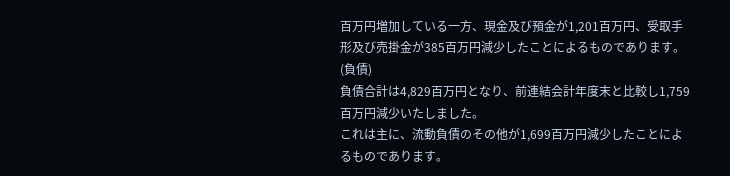百万円増加している一方、現金及び預金が1,201百万円、受取手形及び売掛金が385百万円減少したことによるものであります。
(負債)
負債合計は4,829百万円となり、前連結会計年度末と比較し1,759百万円減少いたしました。
これは主に、流動負債のその他が1,699百万円減少したことによるものであります。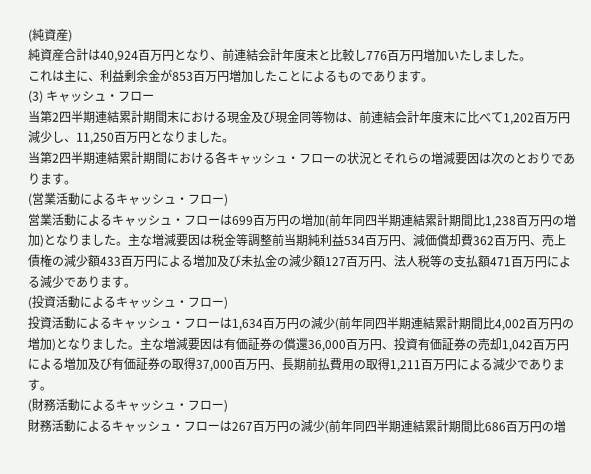(純資産)
純資産合計は40,924百万円となり、前連結会計年度末と比較し776百万円増加いたしました。
これは主に、利益剰余金が853百万円増加したことによるものであります。
(3) キャッシュ・フロー
当第2四半期連結累計期間末における現金及び現金同等物は、前連結会計年度末に比べて1,202百万円減少し、11,250百万円となりました。
当第2四半期連結累計期間における各キャッシュ・フローの状況とそれらの増減要因は次のとおりであります。
(営業活動によるキャッシュ・フロー)
営業活動によるキャッシュ・フローは699百万円の増加(前年同四半期連結累計期間比1,238百万円の増加)となりました。主な増減要因は税金等調整前当期純利益534百万円、減価償却費362百万円、売上債権の減少額433百万円による増加及び未払金の減少額127百万円、法人税等の支払額471百万円による減少であります。
(投資活動によるキャッシュ・フロー)
投資活動によるキャッシュ・フローは1,634百万円の減少(前年同四半期連結累計期間比4,002百万円の増加)となりました。主な増減要因は有価証券の償還36,000百万円、投資有価証券の売却1,042百万円による増加及び有価証券の取得37,000百万円、長期前払費用の取得1,211百万円による減少であります。
(財務活動によるキャッシュ・フロー)
財務活動によるキャッシュ・フローは267百万円の減少(前年同四半期連結累計期間比686百万円の増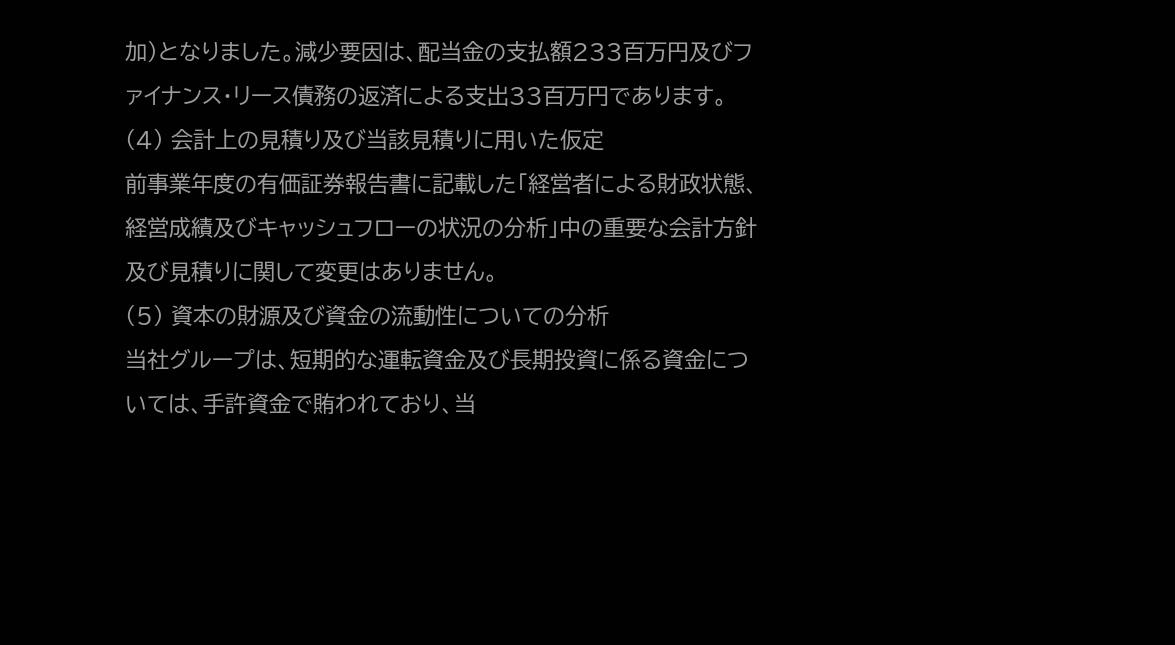加)となりました。減少要因は、配当金の支払額233百万円及びファイナンス・リース債務の返済による支出33百万円であります。
(4) 会計上の見積り及び当該見積りに用いた仮定
前事業年度の有価証券報告書に記載した「経営者による財政状態、経営成績及びキャッシュフローの状況の分析」中の重要な会計方針及び見積りに関して変更はありません。
(5) 資本の財源及び資金の流動性についての分析
当社グループは、短期的な運転資金及び長期投資に係る資金については、手許資金で賄われており、当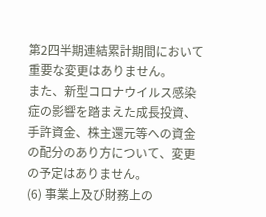第2四半期連結累計期間において重要な変更はありません。
また、新型コロナウイルス感染症の影響を踏まえた成長投資、手許資金、株主還元等への資金の配分のあり方について、変更の予定はありません。
(6) 事業上及び財務上の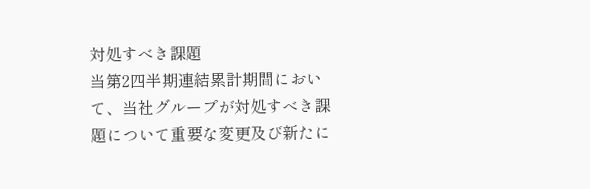対処すべき課題
当第2四半期連結累計期間において、当社グループが対処すべき課題について重要な変更及び新たに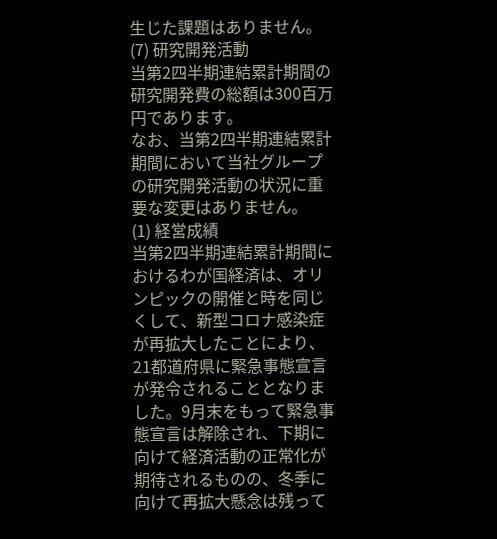生じた課題はありません。
(7) 研究開発活動
当第2四半期連結累計期間の研究開発費の総額は300百万円であります。
なお、当第2四半期連結累計期間において当社グループの研究開発活動の状況に重要な変更はありません。
(1) 経営成績
当第2四半期連結累計期間におけるわが国経済は、オリンピックの開催と時を同じくして、新型コロナ感染症が再拡大したことにより、21都道府県に緊急事態宣言が発令されることとなりました。9月末をもって緊急事態宣言は解除され、下期に向けて経済活動の正常化が期待されるものの、冬季に向けて再拡大懸念は残って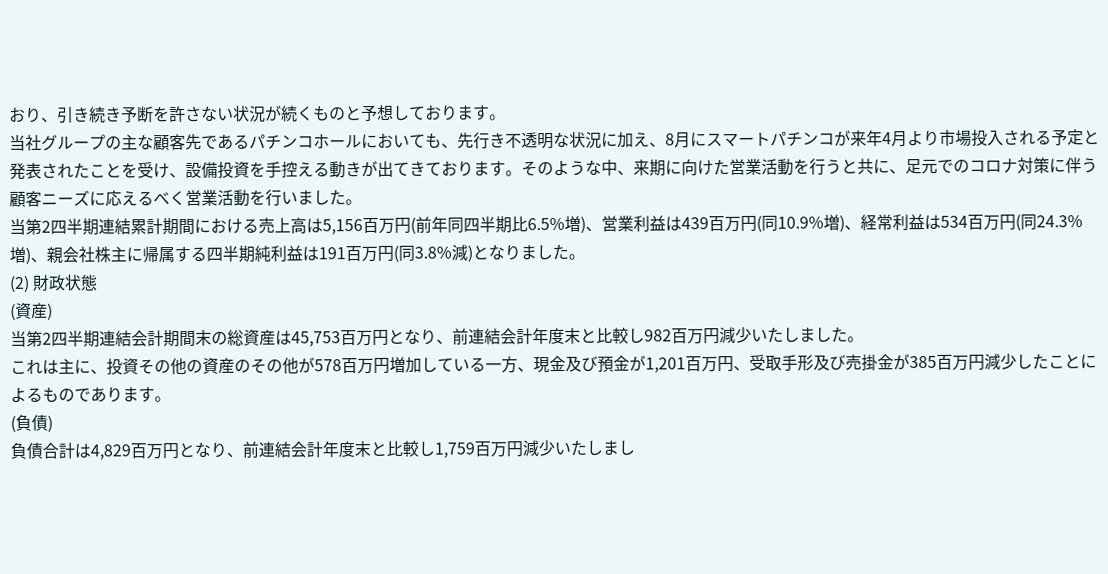おり、引き続き予断を許さない状況が続くものと予想しております。
当社グループの主な顧客先であるパチンコホールにおいても、先行き不透明な状況に加え、8月にスマートパチンコが来年4月より市場投入される予定と発表されたことを受け、設備投資を手控える動きが出てきております。そのような中、来期に向けた営業活動を行うと共に、足元でのコロナ対策に伴う顧客ニーズに応えるべく営業活動を行いました。
当第2四半期連結累計期間における売上高は5,156百万円(前年同四半期比6.5%増)、営業利益は439百万円(同10.9%増)、経常利益は534百万円(同24.3%増)、親会社株主に帰属する四半期純利益は191百万円(同3.8%減)となりました。
(2) 財政状態
(資産)
当第2四半期連結会計期間末の総資産は45,753百万円となり、前連結会計年度末と比較し982百万円減少いたしました。
これは主に、投資その他の資産のその他が578百万円増加している一方、現金及び預金が1,201百万円、受取手形及び売掛金が385百万円減少したことによるものであります。
(負債)
負債合計は4,829百万円となり、前連結会計年度末と比較し1,759百万円減少いたしまし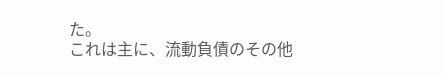た。
これは主に、流動負債のその他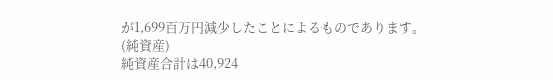が1,699百万円減少したことによるものであります。
(純資産)
純資産合計は40,924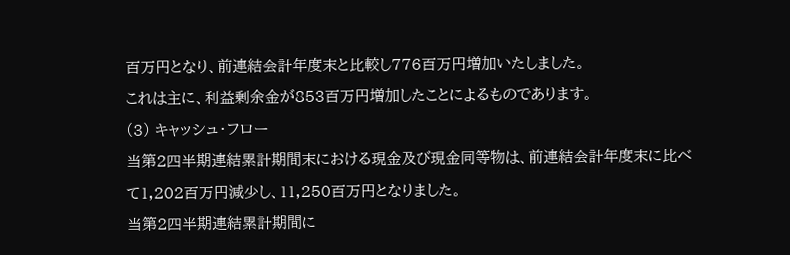百万円となり、前連結会計年度末と比較し776百万円増加いたしました。
これは主に、利益剰余金が853百万円増加したことによるものであります。
(3) キャッシュ・フロー
当第2四半期連結累計期間末における現金及び現金同等物は、前連結会計年度末に比べて1,202百万円減少し、11,250百万円となりました。
当第2四半期連結累計期間に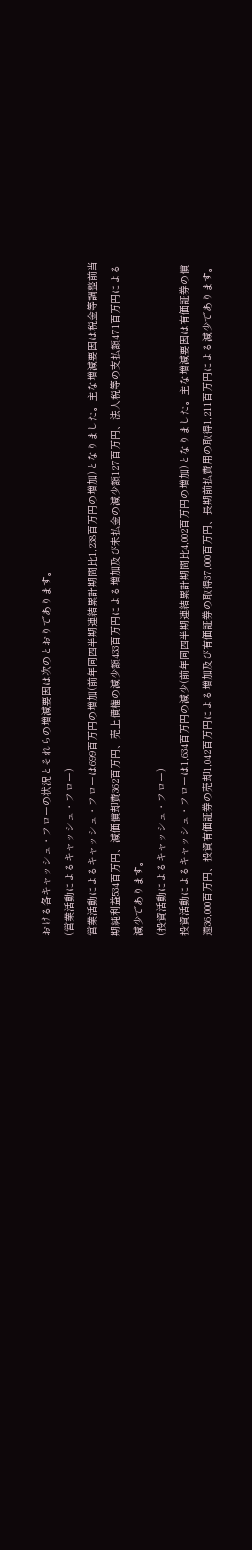おける各キャッシュ・フローの状況とそれらの増減要因は次のとおりであります。
(営業活動によるキャッシュ・フロー)
営業活動によるキャッシュ・フローは699百万円の増加(前年同四半期連結累計期間比1,238百万円の増加)となりました。主な増減要因は税金等調整前当期純利益534百万円、減価償却費362百万円、売上債権の減少額433百万円による増加及び未払金の減少額127百万円、法人税等の支払額471百万円による減少であります。
(投資活動によるキャッシュ・フロー)
投資活動によるキャッシュ・フローは1,634百万円の減少(前年同四半期連結累計期間比4,002百万円の増加)となりました。主な増減要因は有価証券の償還36,000百万円、投資有価証券の売却1,042百万円による増加及び有価証券の取得37,000百万円、長期前払費用の取得1,211百万円による減少であります。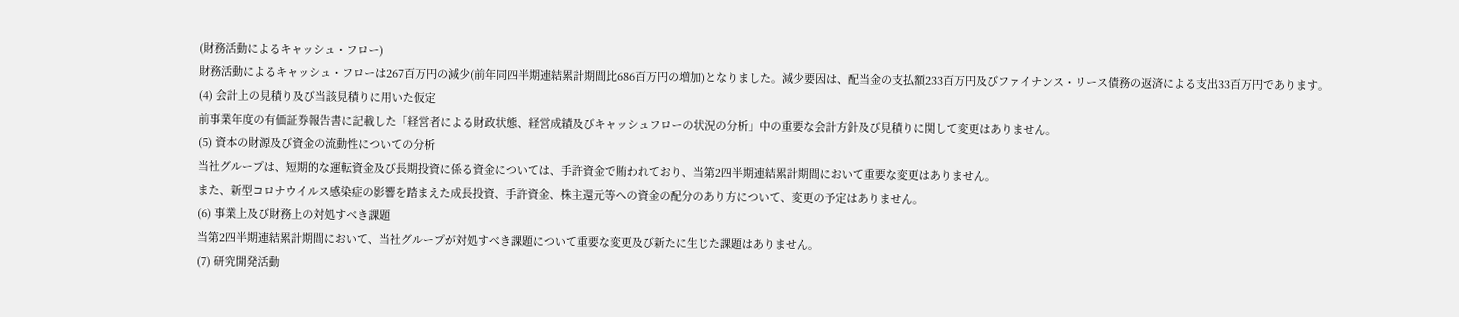(財務活動によるキャッシュ・フロー)
財務活動によるキャッシュ・フローは267百万円の減少(前年同四半期連結累計期間比686百万円の増加)となりました。減少要因は、配当金の支払額233百万円及びファイナンス・リース債務の返済による支出33百万円であります。
(4) 会計上の見積り及び当該見積りに用いた仮定
前事業年度の有価証券報告書に記載した「経営者による財政状態、経営成績及びキャッシュフローの状況の分析」中の重要な会計方針及び見積りに関して変更はありません。
(5) 資本の財源及び資金の流動性についての分析
当社グループは、短期的な運転資金及び長期投資に係る資金については、手許資金で賄われており、当第2四半期連結累計期間において重要な変更はありません。
また、新型コロナウイルス感染症の影響を踏まえた成長投資、手許資金、株主還元等への資金の配分のあり方について、変更の予定はありません。
(6) 事業上及び財務上の対処すべき課題
当第2四半期連結累計期間において、当社グループが対処すべき課題について重要な変更及び新たに生じた課題はありません。
(7) 研究開発活動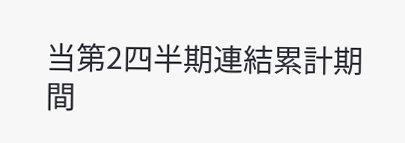当第2四半期連結累計期間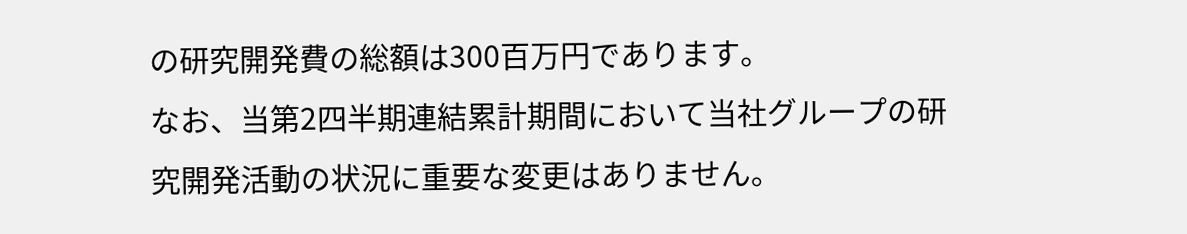の研究開発費の総額は300百万円であります。
なお、当第2四半期連結累計期間において当社グループの研究開発活動の状況に重要な変更はありません。